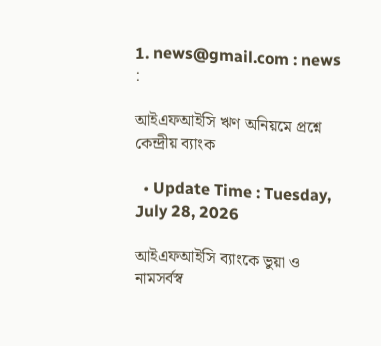1. news@gmail.com : news :

আইএফআইসি ঋণ অনিয়মে প্রশ্নে কেন্দ্রীয় ব্যাংক

  • Update Time : Tuesday, July 28, 2026

আইএফআইসি ব্যাংকে ভুয়া ও নামসর্বস্ব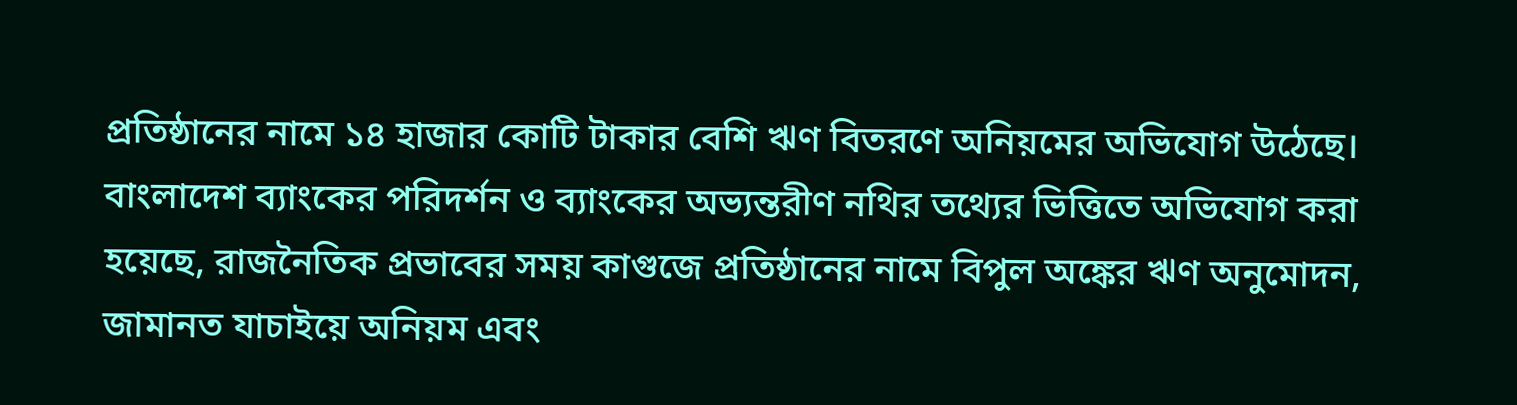প্রতিষ্ঠানের নামে ১৪ হাজার কোটি টাকার বেশি ঋণ বিতরণে অনিয়মের অভিযোগ উঠেছে। বাংলাদেশ ব্যাংকের পরিদর্শন ও ব্যাংকের অভ্যন্তরীণ নথির তথ্যের ভিত্তিতে অভিযোগ করা হয়েছে, রাজনৈতিক প্রভাবের সময় কাগুজে প্রতিষ্ঠানের নামে বিপুল অঙ্কের ঋণ অনুমোদন, জামানত যাচাইয়ে অনিয়ম এবং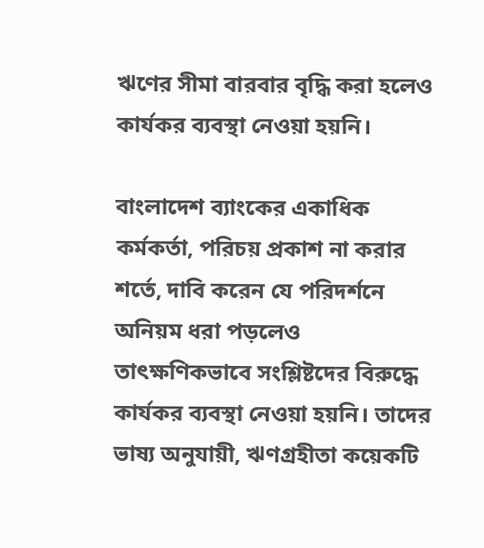ঋণের সীমা বারবার বৃদ্ধি করা হলেও কার্যকর ব্যবস্থা নেওয়া হয়নি।

বাংলাদেশ ব্যাংকের একাধিক কর্মকর্তা, পরিচয় প্রকাশ না করার শর্তে, দাবি করেন যে পরিদর্শনে অনিয়ম ধরা পড়লেও তাৎক্ষণিকভাবে সংশ্লিষ্টদের বিরুদ্ধে কার্যকর ব্যবস্থা নেওয়া হয়নি। তাদের ভাষ্য অনুযায়ী, ঋণগ্রহীতা কয়েকটি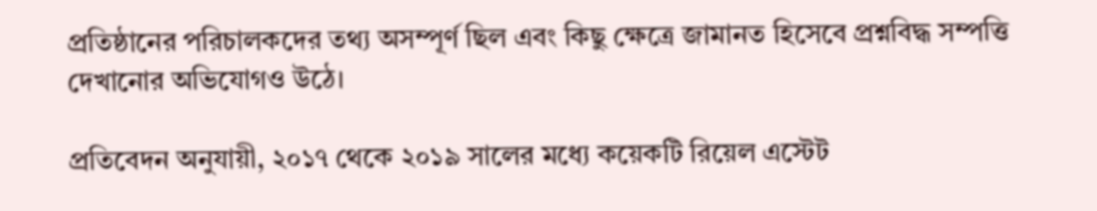প্রতিষ্ঠানের পরিচালকদের তথ্য অসম্পূর্ণ ছিল এবং কিছু ক্ষেত্রে জামানত হিসেবে প্রশ্নবিদ্ধ সম্পত্তি দেখানোর অভিযোগও উঠে।

প্রতিবেদন অনুযায়ী, ২০১৭ থেকে ২০১৯ সালের মধ্যে কয়েকটি রিয়েল এস্টেট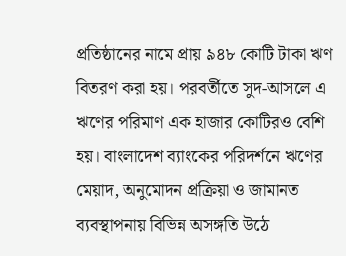প্রতিষ্ঠানের নামে প্রায় ৯৪৮ কোটি টাকা ঋণ বিতরণ করা হয়। পরবর্তীতে সুদ-আসলে এ ঋণের পরিমাণ এক হাজার কোটিরও বেশি হয়। বাংলাদেশ ব্যাংকের পরিদর্শনে ঋণের মেয়াদ, অনুমোদন প্রক্রিয়া ও জামানত ব্যবস্থাপনায় বিভিন্ন অসঙ্গতি উঠে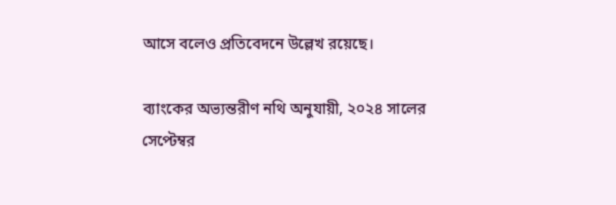আসে বলেও প্রতিবেদনে উল্লেখ রয়েছে।

ব্যাংকের অভ্যন্তরীণ নথি অনুযায়ী, ২০২৪ সালের সেপ্টেম্বর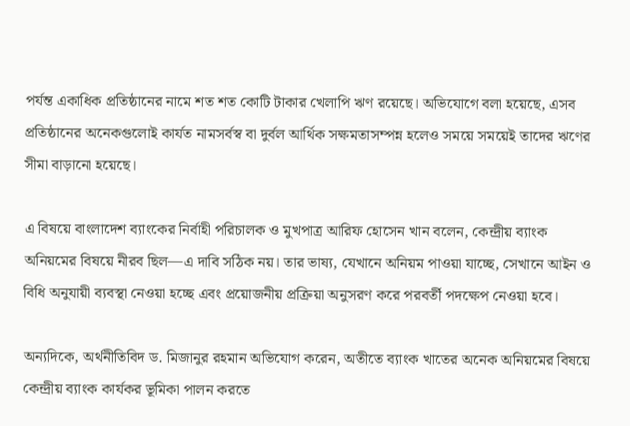পর্যন্ত একাধিক প্রতিষ্ঠানের নামে শত শত কোটি টাকার খেলাপি ঋণ রয়েছে। অভিযোগে বলা হয়েছে, এসব প্রতিষ্ঠানের অনেকগুলোই কার্যত নামসর্বস্ব বা দুর্বল আর্থিক সক্ষমতাসম্পন্ন হলেও সময়ে সময়েই তাদের ঋণের সীমা বাড়ানো হয়েছে।

এ বিষয়ে বাংলাদেশ ব্যাংকের নির্বাহী পরিচালক ও মুখপাত্র আরিফ হোসেন খান বলেন, কেন্দ্রীয় ব্যাংক অনিয়মের বিষয়ে নীরব ছিল—এ দাবি সঠিক নয়। তার ভাষ্য, যেখানে অনিয়ম পাওয়া যাচ্ছে, সেখানে আইন ও বিধি অনুযায়ী ব্যবস্থা নেওয়া হচ্ছে এবং প্রয়োজনীয় প্রক্রিয়া অনুসরণ করে পরবর্তী পদক্ষেপ নেওয়া হবে।

অন্যদিকে, অর্থনীতিবিদ ড. মিজানুর রহমান অভিযোগ করেন, অতীতে ব্যাংক খাতের অনেক অনিয়মের বিষয়ে কেন্দ্রীয় ব্যাংক কার্যকর ভূমিকা পালন করতে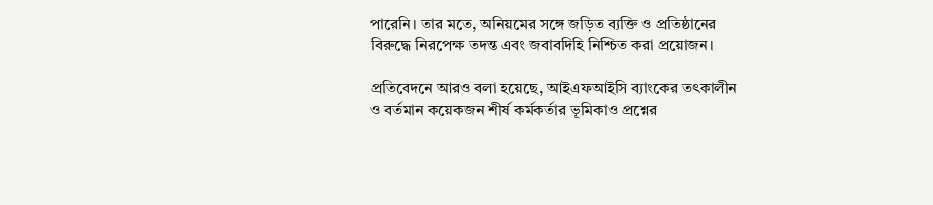পারেনি। তার মতে, অনিয়মের সঙ্গে জড়িত ব্যক্তি ও প্রতিষ্ঠানের বিরুদ্ধে নিরপেক্ষ তদন্ত এবং জবাবদিহি নিশ্চিত করা প্রয়োজন।

প্রতিবেদনে আরও বলা হয়েছে, আইএফআইসি ব্যাংকের তৎকালীন ও বর্তমান কয়েকজন শীর্ষ কর্মকর্তার ভূমিকাও প্রশ্নের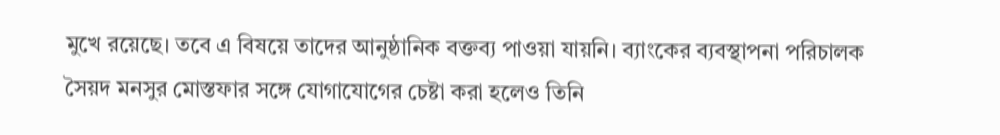মুখে রয়েছে। তবে এ বিষয়ে তাদের আনুষ্ঠানিক বক্তব্য পাওয়া যায়নি। ব্যাংকের ব্যবস্থাপনা পরিচালক সৈয়দ মনসুর মোস্তফার সঙ্গে যোগাযোগের চেষ্টা করা হলেও তিনি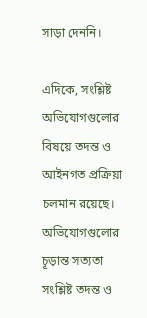সাড়া দেননি।

এদিকে, সংশ্লিষ্ট অভিযোগগুলোর বিষয়ে তদন্ত ও আইনগত প্রক্রিয়া চলমান রয়েছে। অভিযোগগুলোর চূড়ান্ত সত্যতা সংশ্লিষ্ট তদন্ত ও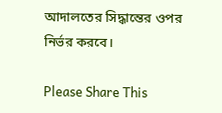আদালতের সিদ্ধান্তের ওপর নির্ভর করবে।

Please Share This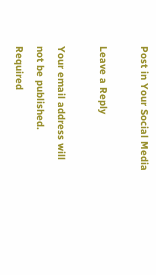Post in Your Social Media

Leave a Reply

Your email address will not be published. Required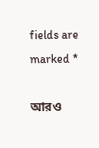fields are marked *

আরও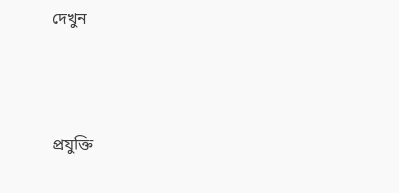দেখুন



প্রযুক্তি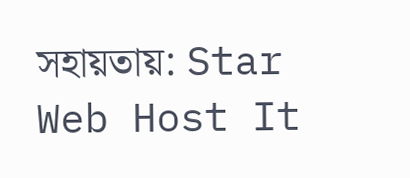সহায়তায়: Star Web Host It